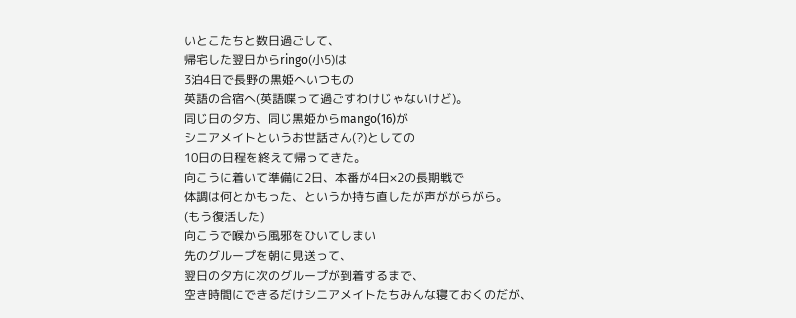いとこたちと数日過ごして、
帰宅した翌日からringo(小5)は
3泊4日で長野の黒姫へいつもの
英語の合宿へ(英語喋って過ごすわけじゃないけど)。
同じ日の夕方、同じ黒姫からmango(16)が
シニアメイトというお世話さん(?)としての
10日の日程を終えて帰ってきた。
向こうに着いて準備に2日、本番が4日×2の長期戦で
体調は何とかもった、というか持ち直したが声ががらがら。
(もう復活した)
向こうで喉から風邪をひいてしまい
先のグループを朝に見送って、
翌日の夕方に次のグループが到着するまで、
空き時間にできるだけシニアメイトたちみんな寝ておくのだが、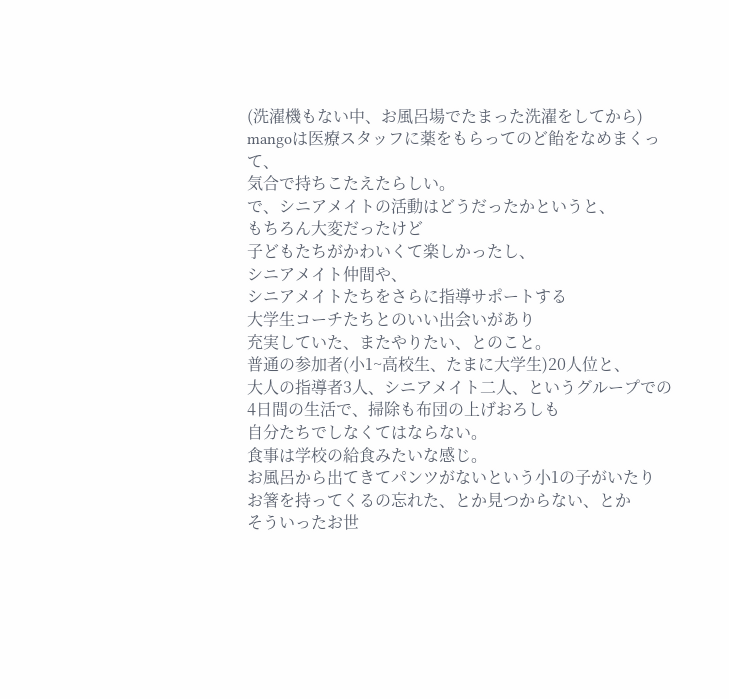(洗濯機もない中、お風呂場でたまった洗濯をしてから)
mangoは医療スタッフに薬をもらってのど飴をなめまくって、
気合で持ちこたえたらしい。
で、シニアメイトの活動はどうだったかというと、
もちろん大変だったけど
子どもたちがかわいくて楽しかったし、
シニアメイト仲間や、
シニアメイトたちをさらに指導サポートする
大学生コーチたちとのいい出会いがあり
充実していた、またやりたい、とのこと。
普通の参加者(小1~高校生、たまに大学生)20人位と、
大人の指導者3人、シニアメイト二人、というグループでの
4日間の生活で、掃除も布団の上げおろしも
自分たちでしなくてはならない。
食事は学校の給食みたいな感じ。
お風呂から出てきてパンツがないという小1の子がいたり
お箸を持ってくるの忘れた、とか見つからない、とか
そういったお世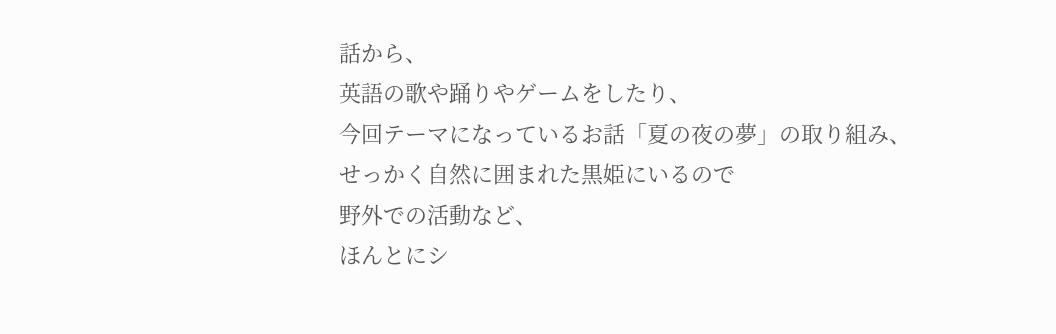話から、
英語の歌や踊りやゲームをしたり、
今回テーマになっているお話「夏の夜の夢」の取り組み、
せっかく自然に囲まれた黒姫にいるので
野外での活動など、
ほんとにシ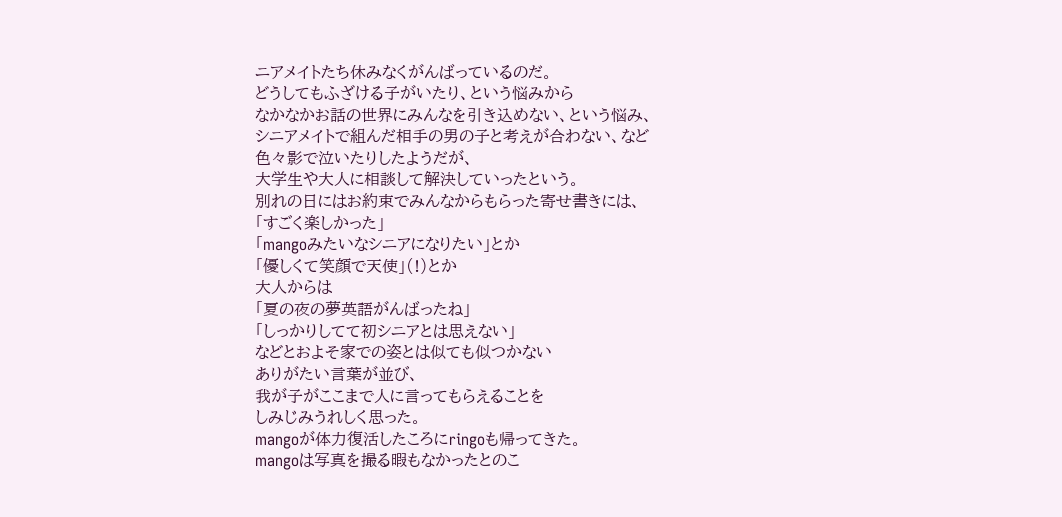ニアメイトたち休みなくがんばっているのだ。
どうしてもふざける子がいたり、という悩みから
なかなかお話の世界にみんなを引き込めない、という悩み、
シニアメイトで組んだ相手の男の子と考えが合わない、など
色々影で泣いたりしたようだが、
大学生や大人に相談して解決していったという。
別れの日にはお約束でみんなからもらった寄せ書きには、
「すごく楽しかった」
「mangoみたいなシニアになりたい」とか
「優しくて笑顔で天使」(!)とか
大人からは
「夏の夜の夢英語がんばったね」
「しっかりしてて初シニアとは思えない」
などとおよそ家での姿とは似ても似つかない
ありがたい言葉が並び、
我が子がここまで人に言ってもらえることを
しみじみうれしく思った。
mangoが体力復活したころにringoも帰ってきた。
mangoは写真を撮る暇もなかったとのこ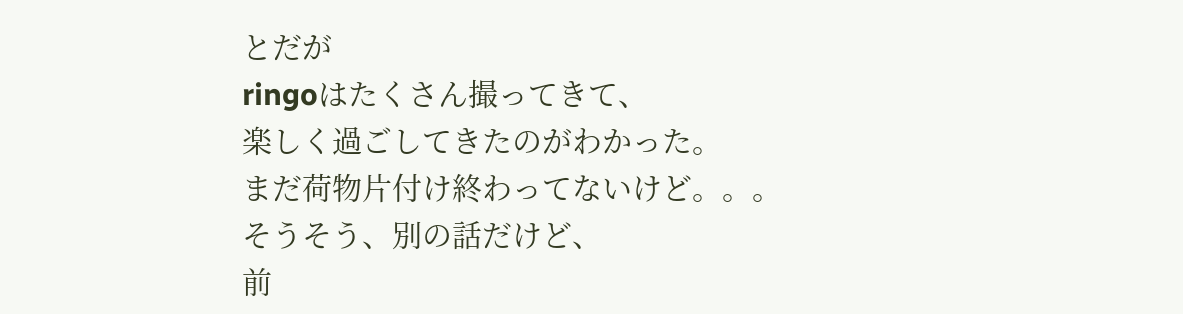とだが
ringoはたくさん撮ってきて、
楽しく過ごしてきたのがわかった。
まだ荷物片付け終わってないけど。。。
そうそう、別の話だけど、
前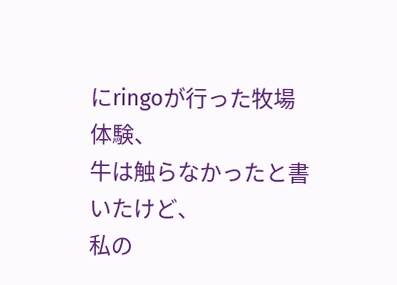にringoが行った牧場体験、
牛は触らなかったと書いたけど、
私の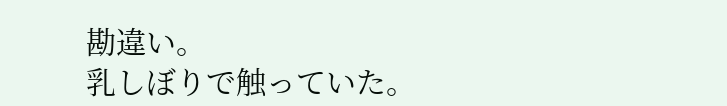勘違い。
乳しぼりで触っていた。